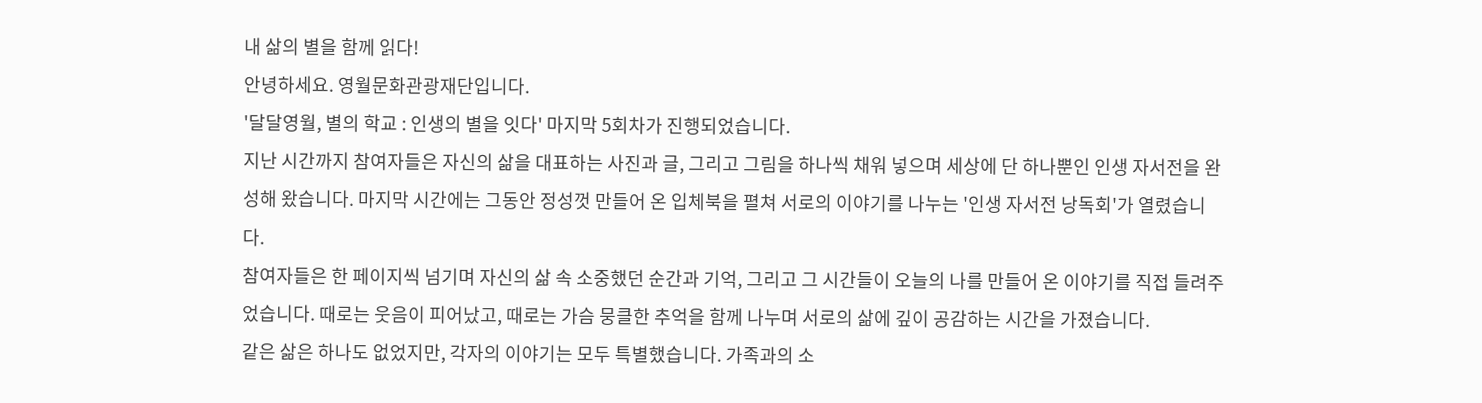내 삶의 별을 함께 읽다!
안녕하세요. 영월문화관광재단입니다.
'달달영월, 별의 학교 : 인생의 별을 잇다' 마지막 5회차가 진행되었습니다.
지난 시간까지 참여자들은 자신의 삶을 대표하는 사진과 글, 그리고 그림을 하나씩 채워 넣으며 세상에 단 하나뿐인 인생 자서전을 완성해 왔습니다. 마지막 시간에는 그동안 정성껏 만들어 온 입체북을 펼쳐 서로의 이야기를 나누는 '인생 자서전 낭독회'가 열렸습니다.
참여자들은 한 페이지씩 넘기며 자신의 삶 속 소중했던 순간과 기억, 그리고 그 시간들이 오늘의 나를 만들어 온 이야기를 직접 들려주었습니다. 때로는 웃음이 피어났고, 때로는 가슴 뭉클한 추억을 함께 나누며 서로의 삶에 깊이 공감하는 시간을 가졌습니다.
같은 삶은 하나도 없었지만, 각자의 이야기는 모두 특별했습니다. 가족과의 소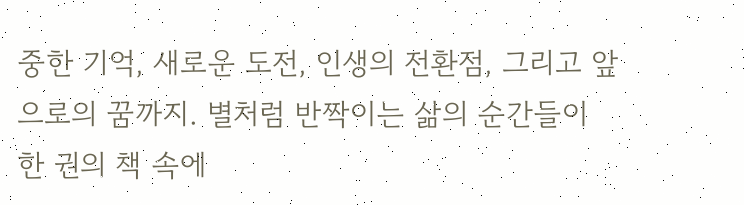중한 기억, 새로운 도전, 인생의 전환점, 그리고 앞으로의 꿈까지. 별처럼 반짝이는 삶의 순간들이 한 권의 책 속에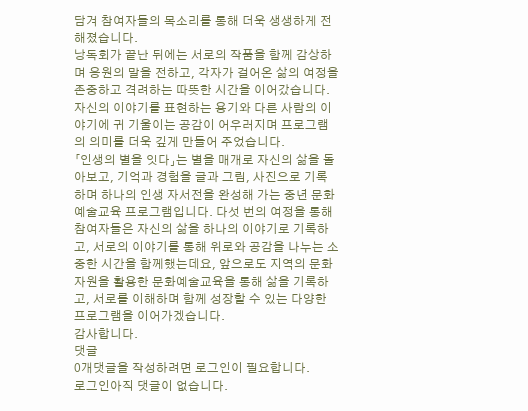담겨 참여자들의 목소리를 통해 더욱 생생하게 전해졌습니다.
낭독회가 끝난 뒤에는 서로의 작품을 함께 감상하며 응원의 말을 전하고, 각자가 걸어온 삶의 여정을 존중하고 격려하는 따뜻한 시간을 이어갔습니다. 자신의 이야기를 표현하는 용기와 다른 사람의 이야기에 귀 기울이는 공감이 어우러지며 프로그램의 의미를 더욱 깊게 만들어 주었습니다.
「인생의 별을 잇다」는 별을 매개로 자신의 삶을 돌아보고, 기억과 경험을 글과 그림, 사진으로 기록하며 하나의 인생 자서전을 완성해 가는 중년 문화예술교육 프로그램입니다. 다섯 번의 여정을 통해 참여자들은 자신의 삶을 하나의 이야기로 기록하고, 서로의 이야기를 통해 위로와 공감을 나누는 소중한 시간을 함께했는데요, 앞으로도 지역의 문화자원을 활용한 문화예술교육을 통해 삶을 기록하고, 서로를 이해하며 함께 성장할 수 있는 다양한 프로그램을 이어가겠습니다.
감사합니다.
댓글
0개댓글을 작성하려면 로그인이 필요합니다.
로그인아직 댓글이 없습니다.